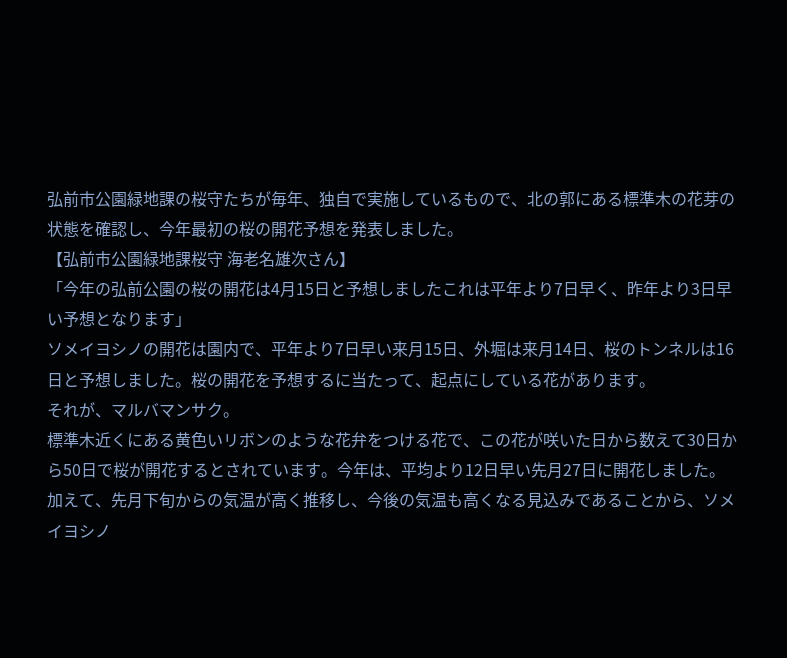弘前市公園緑地課の桜守たちが毎年、独自で実施しているもので、北の郭にある標準木の花芽の状態を確認し、今年最初の桜の開花予想を発表しました。
【弘前市公園緑地課桜守 海老名雄次さん】
「今年の弘前公園の桜の開花は4月15日と予想しましたこれは平年より7日早く、昨年より3日早い予想となります」
ソメイヨシノの開花は園内で、平年より7日早い来月15日、外堀は来月14日、桜のトンネルは16日と予想しました。桜の開花を予想するに当たって、起点にしている花があります。
それが、マルバマンサク。
標準木近くにある黄色いリボンのような花弁をつける花で、この花が咲いた日から数えて30日から50日で桜が開花するとされています。今年は、平均より12日早い先月27日に開花しました。
加えて、先月下旬からの気温が高く推移し、今後の気温も高くなる見込みであることから、ソメイヨシノ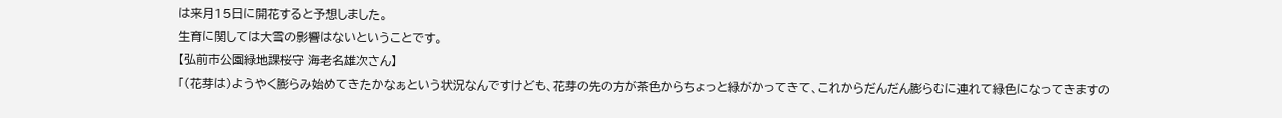は来月15日に開花すると予想しました。
生育に関しては大雪の影響はないということです。
【弘前市公園緑地課桜守 海老名雄次さん】
「(花芽は)ようやく膨らみ始めてきたかなぁという状況なんですけども、花芽の先の方が茶色からちょっと緑がかってきて、これからだんだん膨らむに連れて緑色になってきますの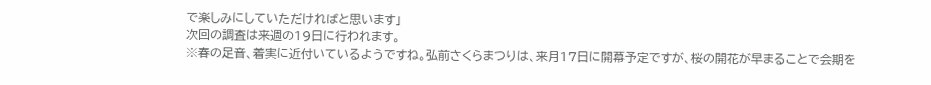で楽しみにしていただければと思います」
次回の調査は来週の19日に行われます。
※春の足音、着実に近付いているようですね。弘前さくらまつりは、来月17日に開幕予定ですが、桜の開花が早まることで会期を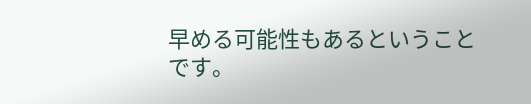早める可能性もあるということです。